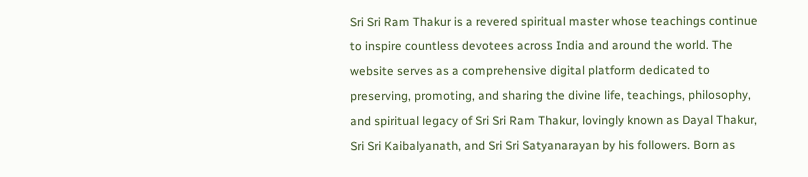Sri Sri Ram Thakur is a revered spiritual master whose teachings continue to inspire countless devotees across India and around the world. The website serves as a comprehensive digital platform dedicated to preserving, promoting, and sharing the divine life, teachings, philosophy, and spiritual legacy of Sri Sri Ram Thakur, lovingly known as Dayal Thakur, Sri Sri Kaibalyanath, and Sri Sri Satyanarayan by his followers. Born as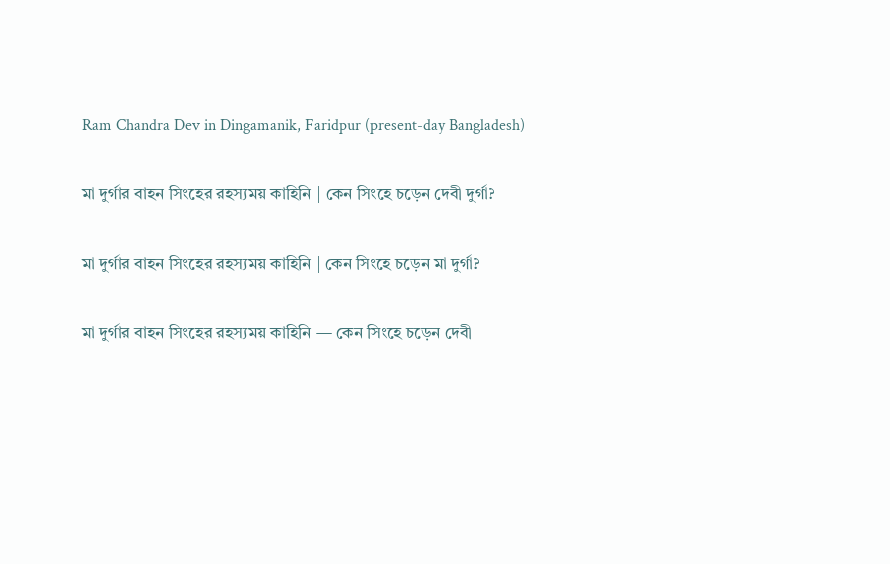Ram Chandra Dev in Dingamanik, Faridpur (present-day Bangladesh)

মা দুর্গার বাহন সিংহের রহস্যময় কাহিনি | কেন সিংহে চড়েন দেবী দুর্গা?

মা দুর্গার বাহন সিংহের রহস্যময় কাহিনি | কেন সিংহে চড়েন মা দুর্গা?

মা দুর্গার বাহন সিংহের রহস্যময় কাহিনি — কেন সিংহে চড়েন দেবী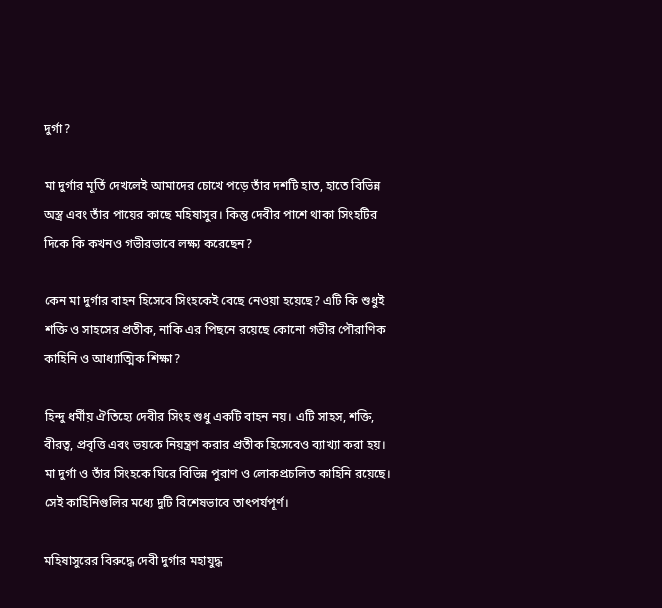দুর্গা?

মা দুর্গার মূর্তি দেখলেই আমাদের চোখে পড়ে তাঁর দশটি হাত, হাতে বিভিন্ন অস্ত্র এবং তাঁর পায়ের কাছে মহিষাসুর। কিন্তু দেবীর পাশে থাকা সিংহটির দিকে কি কখনও গভীরভাবে লক্ষ্য করেছেন?

কেন মা দুর্গার বাহন হিসেবে সিংহকেই বেছে নেওয়া হয়েছে? এটি কি শুধুই শক্তি ও সাহসের প্রতীক, নাকি এর পিছনে রয়েছে কোনো গভীর পৌরাণিক কাহিনি ও আধ্যাত্মিক শিক্ষা?

হিন্দু ধর্মীয় ঐতিহ্যে দেবীর সিংহ শুধু একটি বাহন নয়। এটি সাহস, শক্তি, বীরত্ব, প্রবৃত্তি এবং ভয়কে নিয়ন্ত্রণ করার প্রতীক হিসেবেও ব্যাখ্যা করা হয়। মা দুর্গা ও তাঁর সিংহকে ঘিরে বিভিন্ন পুরাণ ও লোকপ্রচলিত কাহিনি রয়েছে। সেই কাহিনিগুলির মধ্যে দুটি বিশেষভাবে তাৎপর্যপূর্ণ।

মহিষাসুরের বিরুদ্ধে দেবী দুর্গার মহাযুদ্ধ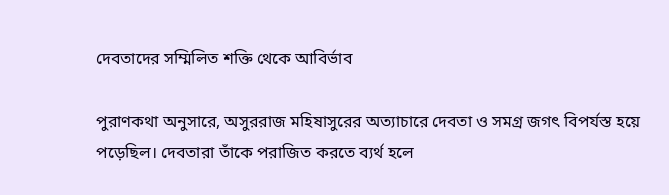দেবতাদের সম্মিলিত শক্তি থেকে আবির্ভাব

পুরাণকথা অনুসারে, অসুররাজ মহিষাসুরের অত্যাচারে দেবতা ও সমগ্র জগৎ বিপর্যস্ত হয়ে পড়েছিল। দেবতারা তাঁকে পরাজিত করতে ব্যর্থ হলে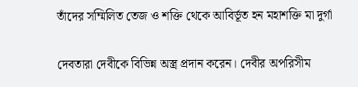তাঁদের সম্মিলিত তেজ ও শক্তি থেকে আবির্ভূত হন মহাশক্তি মা দুর্গা

দেবতারা দেবীকে বিভিন্ন অস্ত্র প্রদান করেন। দেবীর অপরিসীম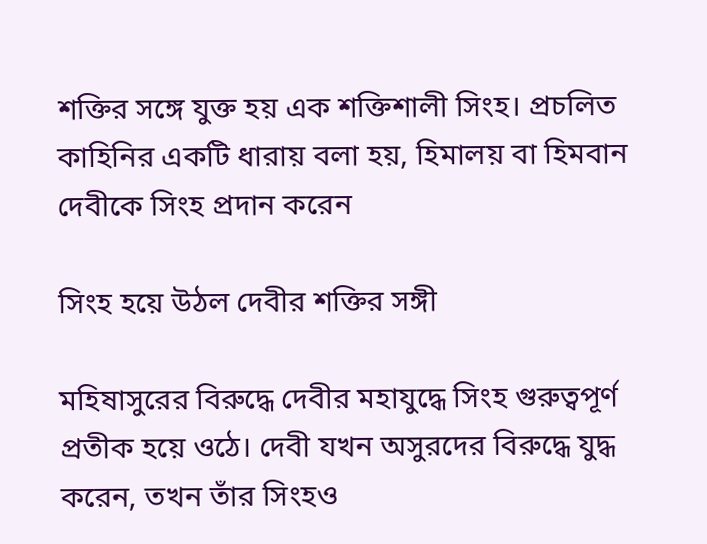শক্তির সঙ্গে যুক্ত হয় এক শক্তিশালী সিংহ। প্রচলিত কাহিনির একটি ধারায় বলা হয়, হিমালয় বা হিমবান দেবীকে সিংহ প্রদান করেন

সিংহ হয়ে উঠল দেবীর শক্তির সঙ্গী

মহিষাসুরের বিরুদ্ধে দেবীর মহাযুদ্ধে সিংহ গুরুত্বপূর্ণ প্রতীক হয়ে ওঠে। দেবী যখন অসুরদের বিরুদ্ধে যুদ্ধ করেন, তখন তাঁর সিংহও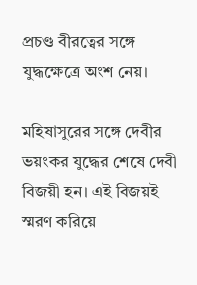প্রচণ্ড বীরত্বের সঙ্গে যুদ্ধক্ষেত্রে অংশ নেয়।

মহিষাসুরের সঙ্গে দেবীর ভয়ংকর যুদ্ধের শেষে দেবী বিজয়ী হন। এই বিজয়ই স্মরণ করিয়ে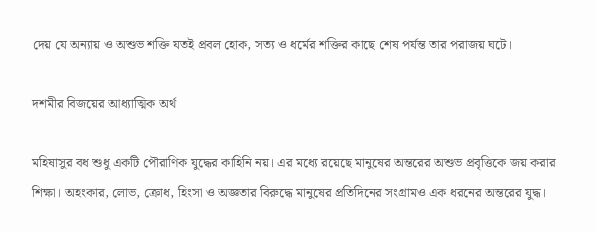দেয় যে অন্যায় ও অশুভ শক্তি যতই প্রবল হোক, সত্য ও ধর্মের শক্তির কাছে শেষ পর্যন্ত তার পরাজয় ঘটে।

দশমীর বিজয়ের আধ্যাত্মিক অর্থ

মহিষাসুর বধ শুধু একটি পৌরাণিক যুদ্ধের কাহিনি নয়। এর মধ্যে রয়েছে মানুষের অন্তরের অশুভ প্রবৃত্তিকে জয় করার শিক্ষা। অহংকার, লোভ, ক্রোধ, হিংসা ও অজ্ঞতার বিরুদ্ধে মানুষের প্রতিদিনের সংগ্রামও এক ধরনের অন্তরের যুদ্ধ।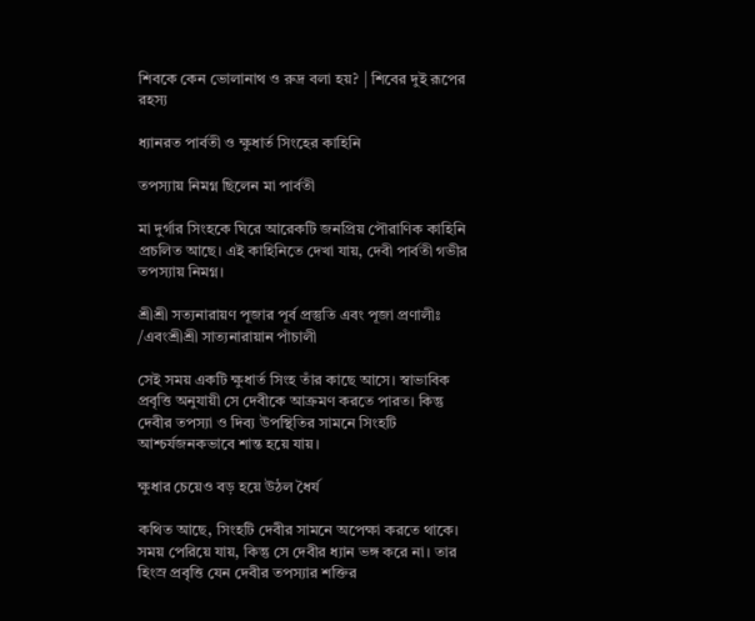শিবকে কেন ভোলানাথ ও রুদ্র বলা হয়? | শিবের দুই রূপের রহস্য

ধ্যানরত পার্বতী ও ক্ষুধার্ত সিংহের কাহিনি

তপস্যায় নিমগ্ন ছিলেন মা পার্বতী

মা দুর্গার সিংহকে ঘিরে আরেকটি জনপ্রিয় পৌরাণিক কাহিনি প্রচলিত আছে। এই কাহিনিতে দেখা যায়, দেবী পার্বতী গভীর তপস্যায় নিমগ্ন।

শ্রীশ্রী সত্যনারায়ণ পূজার পূর্ব প্রস্তুতি এবং পূজা প্রণালীঃ /এবংশ্রীশ্রী সাত্যনারায়ান পাঁচালী

সেই সময় একটি ক্ষুধার্ত সিংহ তাঁর কাছে আসে। স্বাভাবিক প্রবৃত্তি অনুযায়ী সে দেবীকে আক্রমণ করতে পারত। কিন্তু দেবীর তপস্যা ও দিব্য উপস্থিতির সামনে সিংহটি আশ্চর্যজনকভাবে শান্ত হয়ে যায়।

ক্ষুধার চেয়েও বড় হয়ে উঠল ধৈর্য

কথিত আছে, সিংহটি দেবীর সামনে অপেক্ষা করতে থাকে। সময় পেরিয়ে যায়, কিন্তু সে দেবীর ধ্যান ভঙ্গ করে না। তার হিংস্র প্রবৃত্তি যেন দেবীর তপস্যার শক্তির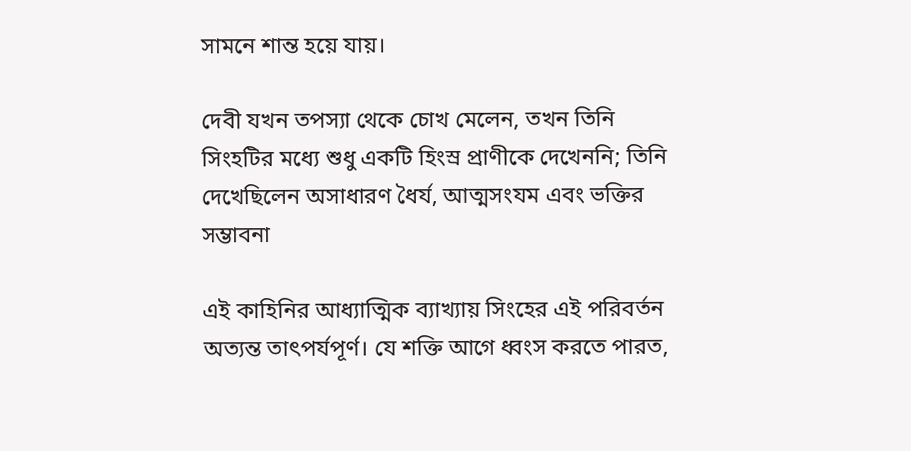সামনে শান্ত হয়ে যায়।

দেবী যখন তপস্যা থেকে চোখ মেলেন, তখন তিনি সিংহটির মধ্যে শুধু একটি হিংস্র প্রাণীকে দেখেননি; তিনি দেখেছিলেন অসাধারণ ধৈর্য, আত্মসংযম এবং ভক্তির সম্ভাবনা

এই কাহিনির আধ্যাত্মিক ব্যাখ্যায় সিংহের এই পরিবর্তন অত্যন্ত তাৎপর্যপূর্ণ। যে শক্তি আগে ধ্বংস করতে পারত,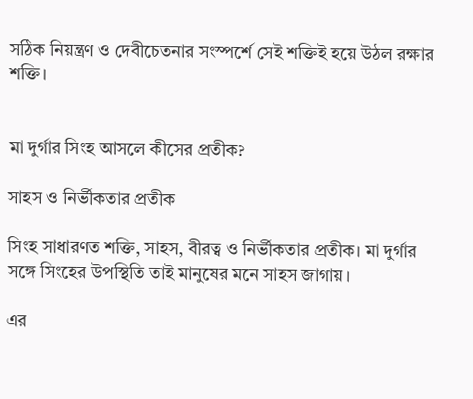সঠিক নিয়ন্ত্রণ ও দেবীচেতনার সংস্পর্শে সেই শক্তিই হয়ে উঠল রক্ষার শক্তি।


মা দুর্গার সিংহ আসলে কীসের প্রতীক?

সাহস ও নির্ভীকতার প্রতীক

সিংহ সাধারণত শক্তি, সাহস, বীরত্ব ও নির্ভীকতার প্রতীক। মা দুর্গার সঙ্গে সিংহের উপস্থিতি তাই মানুষের মনে সাহস জাগায়।

এর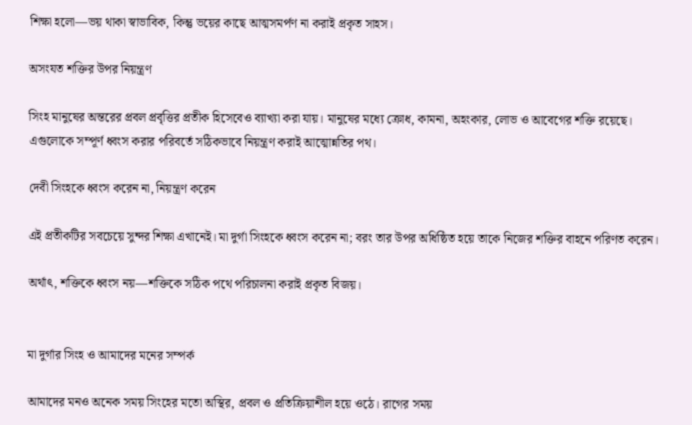শিক্ষা হলো—ভয় থাকা স্বাভাবিক, কিন্তু ভয়ের কাছে আত্মসমর্পণ না করাই প্রকৃত সাহস।

অসংযত শক্তির উপর নিয়ন্ত্রণ

সিংহ মানুষের অন্তরের প্রবল প্রবৃত্তির প্রতীক হিসেবেও ব্যাখ্যা করা যায়। মানুষের মধ্যে ক্রোধ, কামনা, অহংকার, লোভ ও আবেগের শক্তি রয়েছে। এগুলোকে সম্পূর্ণ ধ্বংস করার পরিবর্তে সঠিকভাবে নিয়ন্ত্রণ করাই আত্মোন্নতির পথ।

দেবী সিংহকে ধ্বংস করেন না, নিয়ন্ত্রণ করেন

এই প্রতীকটির সবচেয়ে সুন্দর শিক্ষা এখানেই। মা দুর্গা সিংহকে ধ্বংস করেন না; বরং তার উপর অধিষ্ঠিত হয়ে তাকে নিজের শক্তির বাহনে পরিণত করেন।

অর্থাৎ, শক্তিকে ধ্বংস নয়—শক্তিকে সঠিক পথে পরিচালনা করাই প্রকৃত বিজয়।


মা দুর্গার সিংহ ও আমাদের মনের সম্পর্ক

আমাদের মনও অনেক সময় সিংহের মতো অস্থির, প্রবল ও প্রতিক্রিয়াশীল হয়ে ওঠে। রাগের সময়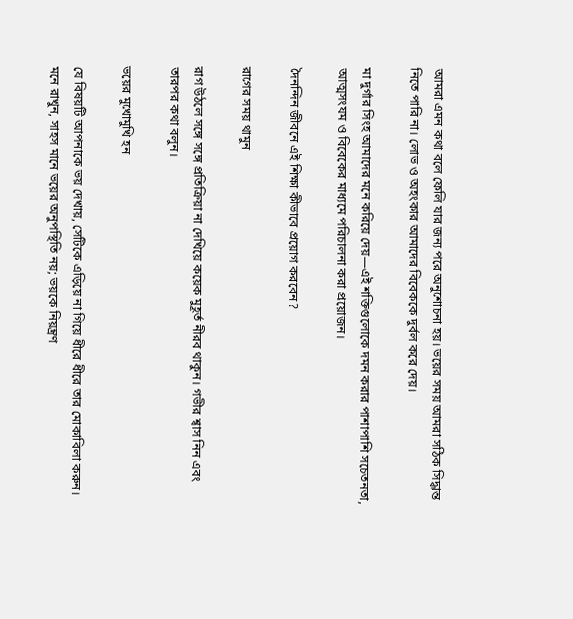আমরা এমন কথা বলে ফেলি যার জন্য পরে অনুশোচনা হয়। ভয়ের সময় আমরা সঠিক সিদ্ধান্ত নিতে পারি না। লোভ ও অহংকার আমাদের বিবেককে দুর্বল করে দেয়।

মা দুর্গার সিংহ আমাদের মনে করিয়ে দেয়—এই শক্তিগুলোকে দমন করার পাশাপাশি সচেতনতা, আত্মসংযম ও বিবেকের মাধ্যমে পরিচালনা করা প্রয়োজন।

দৈনন্দিন জীবনে এই শিক্ষা কীভাবে প্রয়োগ করবেন?

রাগের সময় থামুন

রাগ উঠলে সঙ্গে সঙ্গে প্রতিক্রিয়া না দেখিয়ে কয়েক মুহূর্ত নীরব থাকুন। গভীর শ্বাস নিন এবং তারপর কথা বলুন।

ভয়ের মুখোমুখি হন

যে বিষয়টি আপনাকে ভয় দেখায়, সেটিকে এড়িয়ে না গিয়ে ধীরে ধীরে তার মোকাবিলা করুন। মনে রাখুন, সাহস মানে ভয়ের অনুপস্থিতি নয়; ভয়কে নিয়ন্ত্রণ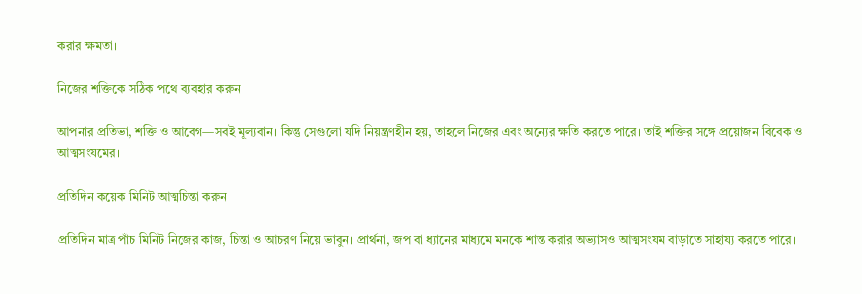করার ক্ষমতা।

নিজের শক্তিকে সঠিক পথে ব্যবহার করুন

আপনার প্রতিভা, শক্তি ও আবেগ—সবই মূল্যবান। কিন্তু সেগুলো যদি নিয়ন্ত্রণহীন হয়, তাহলে নিজের এবং অন্যের ক্ষতি করতে পারে। তাই শক্তির সঙ্গে প্রয়োজন বিবেক ও আত্মসংযমের।

প্রতিদিন কয়েক মিনিট আত্মচিন্তা করুন

প্রতিদিন মাত্র পাঁচ মিনিট নিজের কাজ, চিন্তা ও আচরণ নিয়ে ভাবুন। প্রার্থনা, জপ বা ধ্যানের মাধ্যমে মনকে শান্ত করার অভ্যাসও আত্মসংযম বাড়াতে সাহায্য করতে পারে।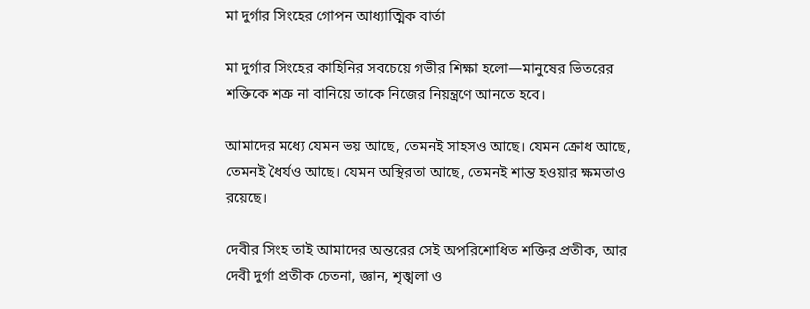মা দুর্গার সিংহের গোপন আধ্যাত্মিক বার্তা

মা দুর্গার সিংহের কাহিনির সবচেয়ে গভীর শিক্ষা হলো—মানুষের ভিতরের শক্তিকে শত্রু না বানিয়ে তাকে নিজের নিয়ন্ত্রণে আনতে হবে।

আমাদের মধ্যে যেমন ভয় আছে, তেমনই সাহসও আছে। যেমন ক্রোধ আছে, তেমনই ধৈর্যও আছে। যেমন অস্থিরতা আছে, তেমনই শান্ত হওয়ার ক্ষমতাও রয়েছে।

দেবীর সিংহ তাই আমাদের অন্তরের সেই অপরিশোধিত শক্তির প্রতীক, আর দেবী দুর্গা প্রতীক চেতনা, জ্ঞান, শৃঙ্খলা ও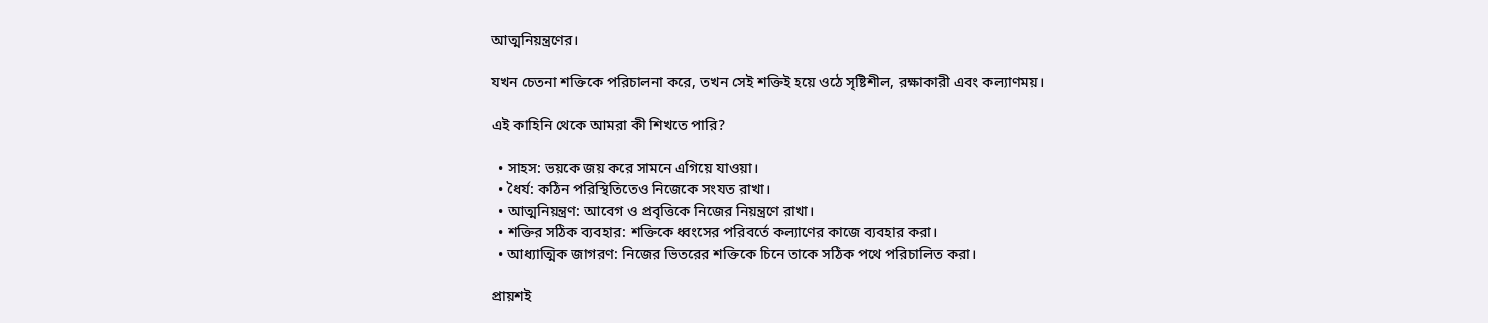আত্মনিয়ন্ত্রণের।

যখন চেতনা শক্তিকে পরিচালনা করে, তখন সেই শক্তিই হয়ে ওঠে সৃষ্টিশীল, রক্ষাকারী এবং কল্যাণময়।

এই কাহিনি থেকে আমরা কী শিখতে পারি?

  • সাহস: ভয়কে জয় করে সামনে এগিয়ে যাওয়া।
  • ধৈর্য: কঠিন পরিস্থিতিতেও নিজেকে সংযত রাখা।
  • আত্মনিয়ন্ত্রণ: আবেগ ও প্রবৃত্তিকে নিজের নিয়ন্ত্রণে রাখা।
  • শক্তির সঠিক ব্যবহার: শক্তিকে ধ্বংসের পরিবর্তে কল্যাণের কাজে ব্যবহার করা।
  • আধ্যাত্মিক জাগরণ: নিজের ভিতরের শক্তিকে চিনে তাকে সঠিক পথে পরিচালিত করা।

প্রায়শই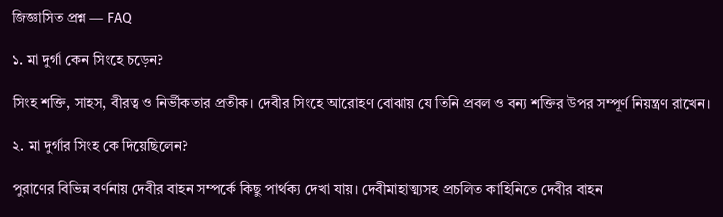জিজ্ঞাসিত প্রশ্ন — FAQ

১. মা দুর্গা কেন সিংহে চড়েন?

সিংহ শক্তি, সাহস, বীরত্ব ও নির্ভীকতার প্রতীক। দেবীর সিংহে আরোহণ বোঝায় যে তিনি প্রবল ও বন্য শক্তির উপর সম্পূর্ণ নিয়ন্ত্রণ রাখেন।

২. মা দুর্গার সিংহ কে দিয়েছিলেন?

পুরাণের বিভিন্ন বর্ণনায় দেবীর বাহন সম্পর্কে কিছু পার্থক্য দেখা যায়। দেবীমাহাত্ম্যসহ প্রচলিত কাহিনিতে দেবীর বাহন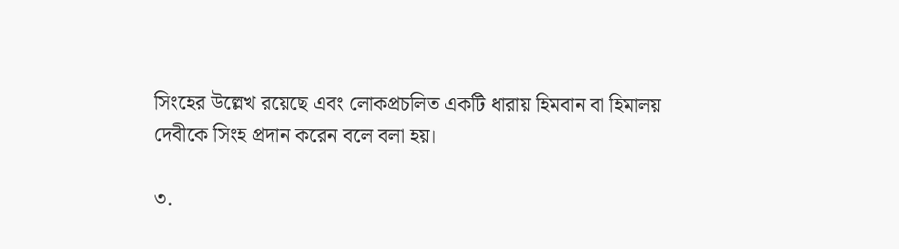সিংহের উল্লেখ রয়েছে এবং লোকপ্রচলিত একটি ধারায় হিমবান বা হিমালয় দেবীকে সিংহ প্রদান করেন বলে বলা হয়।

৩.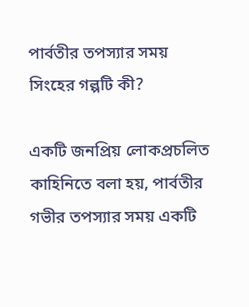পার্বতীর তপস্যার সময় সিংহের গল্পটি কী?

একটি জনপ্রিয় লোকপ্রচলিত কাহিনিতে বলা হয়, পার্বতীর গভীর তপস্যার সময় একটি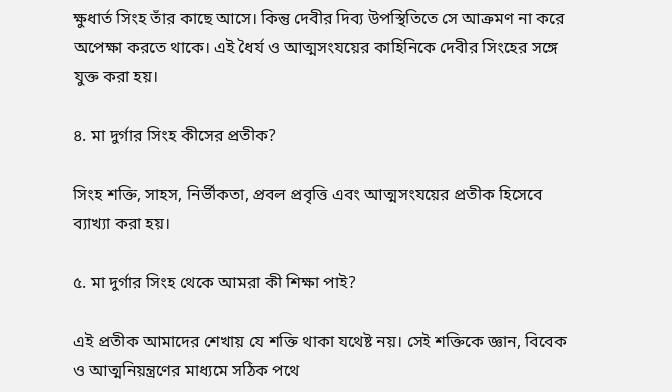ক্ষুধার্ত সিংহ তাঁর কাছে আসে। কিন্তু দেবীর দিব্য উপস্থিতিতে সে আক্রমণ না করে অপেক্ষা করতে থাকে। এই ধৈর্য ও আত্মসংযয়ের কাহিনিকে দেবীর সিংহের সঙ্গে যুক্ত করা হয়।

৪. মা দুর্গার সিংহ কীসের প্রতীক?

সিংহ শক্তি, সাহস, নির্ভীকতা, প্রবল প্রবৃত্তি এবং আত্মসংযয়ের প্রতীক হিসেবে ব্যাখ্যা করা হয়।

৫. মা দুর্গার সিংহ থেকে আমরা কী শিক্ষা পাই?

এই প্রতীক আমাদের শেখায় যে শক্তি থাকা যথেষ্ট নয়। সেই শক্তিকে জ্ঞান, বিবেক ও আত্মনিয়ন্ত্রণের মাধ্যমে সঠিক পথে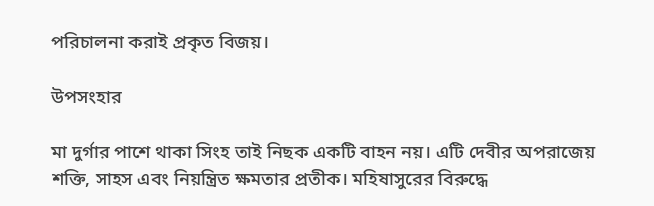পরিচালনা করাই প্রকৃত বিজয়।

উপসংহার

মা দুর্গার পাশে থাকা সিংহ তাই নিছক একটি বাহন নয়। এটি দেবীর অপরাজেয় শক্তি, সাহস এবং নিয়ন্ত্রিত ক্ষমতার প্রতীক। মহিষাসুরের বিরুদ্ধে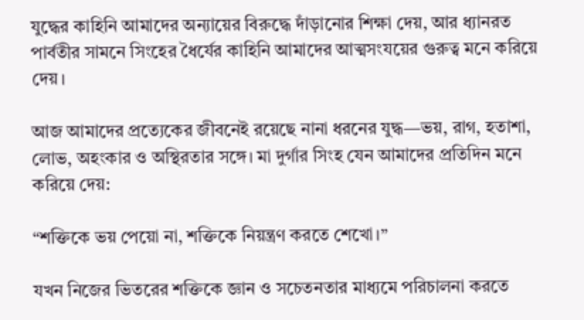যুদ্ধের কাহিনি আমাদের অন্যায়ের বিরুদ্ধে দাঁড়ানোর শিক্ষা দেয়, আর ধ্যানরত পার্বতীর সামনে সিংহের ধৈর্যের কাহিনি আমাদের আত্মসংযয়ের গুরুত্ব মনে করিয়ে দেয়।

আজ আমাদের প্রত্যেকের জীবনেই রয়েছে নানা ধরনের যুদ্ধ—ভয়, রাগ, হতাশা, লোভ, অহংকার ও অস্থিরতার সঙ্গে। মা দুর্গার সিংহ যেন আমাদের প্রতিদিন মনে করিয়ে দেয়:

“শক্তিকে ভয় পেয়ো না, শক্তিকে নিয়ন্ত্রণ করতে শেখো।”

যখন নিজের ভিতরের শক্তিকে জ্ঞান ও সচেতনতার মাধ্যমে পরিচালনা করতে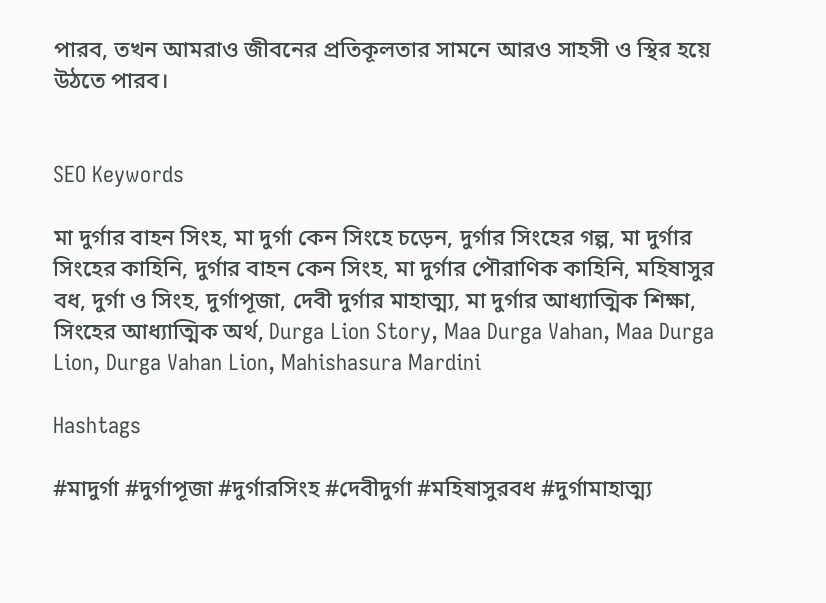পারব, তখন আমরাও জীবনের প্রতিকূলতার সামনে আরও সাহসী ও স্থির হয়ে উঠতে পারব।


SEO Keywords

মা দুর্গার বাহন সিংহ, মা দুর্গা কেন সিংহে চড়েন, দুর্গার সিংহের গল্প, মা দুর্গার সিংহের কাহিনি, দুর্গার বাহন কেন সিংহ, মা দুর্গার পৌরাণিক কাহিনি, মহিষাসুর বধ, দুর্গা ও সিংহ, দুর্গাপূজা, দেবী দুর্গার মাহাত্ম্য, মা দুর্গার আধ্যাত্মিক শিক্ষা, সিংহের আধ্যাত্মিক অর্থ, Durga Lion Story, Maa Durga Vahan, Maa Durga Lion, Durga Vahan Lion, Mahishasura Mardini

Hashtags

#মাদুর্গা #দুর্গাপূজা #দুর্গারসিংহ #দেবীদুর্গা #মহিষাসুরবধ #দুর্গামাহাত্ম্য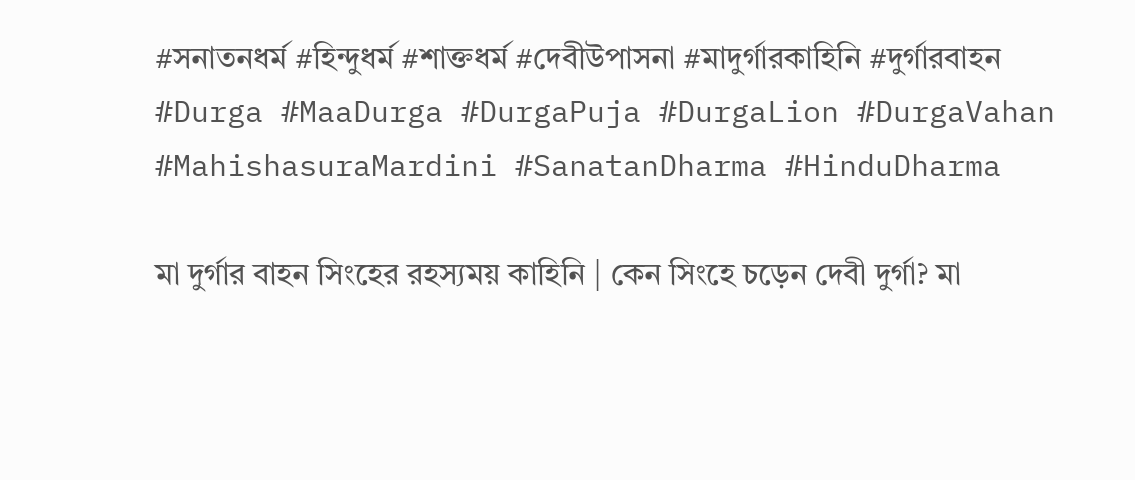#সনাতনধর্ম #হিন্দুধর্ম #শাক্তধর্ম #দেবীউপাসনা #মাদুর্গারকাহিনি #দুর্গারবাহন #Durga #MaaDurga #DurgaPuja #DurgaLion #DurgaVahan #MahishasuraMardini #SanatanDharma #HinduDharma

মা দুর্গার বাহন সিংহের রহস্যময় কাহিনি | কেন সিংহে চড়েন দেবী দুর্গা? মা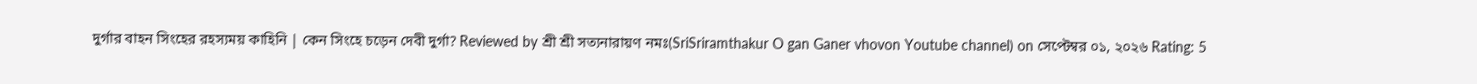দুর্গার বাহন সিংহের রহস্যময় কাহিনি | কেন সিংহে চড়েন দেবী দুর্গা? Reviewed by শ্রী শ্রী সত্যনারায়ণ নমঃ(SriSriramthakur O gan Ganer vhovon Youtube channel) on সেপ্টেম্বর ০১, ২০২৬ Rating: 5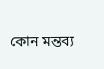কোন মন্তব্য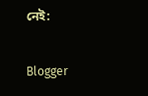নেই:

Blogger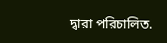দ্বারা পরিচালিত.